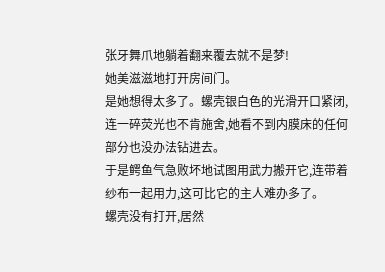张牙舞爪地躺着翻来覆去就不是梦!
她美滋滋地打开房间门。
是她想得太多了。螺壳银白色的光滑开口紧闭,连一碎荧光也不肯施舍,她看不到内膜床的任何部分也没办法钻进去。
于是鳄鱼气急败坏地试图用武力搬开它,连带着纱布一起用力,这可比它的主人难办多了。
螺壳没有打开,居然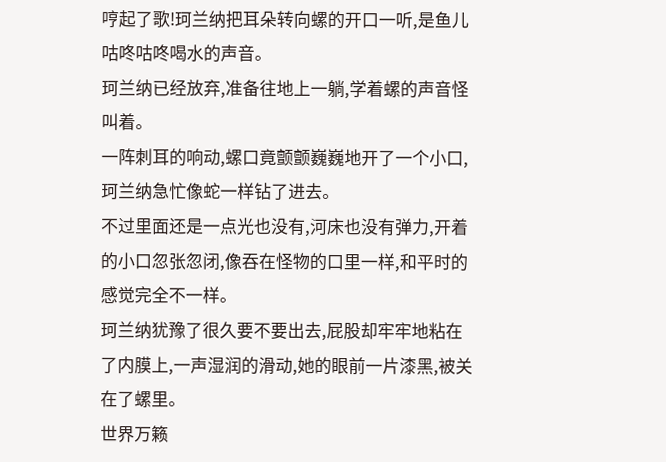哼起了歌!珂兰纳把耳朵转向螺的开口一听,是鱼儿咕咚咕咚喝水的声音。
珂兰纳已经放弃,准备往地上一躺,学着螺的声音怪叫着。
一阵刺耳的响动,螺口竟颤颤巍巍地开了一个小口,珂兰纳急忙像蛇一样钻了进去。
不过里面还是一点光也没有,河床也没有弹力,开着的小口忽张忽闭,像吞在怪物的口里一样,和平时的感觉完全不一样。
珂兰纳犹豫了很久要不要出去,屁股却牢牢地粘在了内膜上,一声湿润的滑动,她的眼前一片漆黑,被关在了螺里。
世界万籁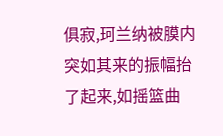俱寂,珂兰纳被膜内突如其来的振幅抬了起来,如摇篮曲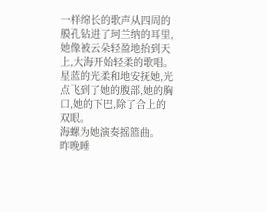一样绵长的歌声从四周的膜孔钻进了珂兰纳的耳里,她像被云朵轻盈地抬到天上,大海开始轻柔的歌唱。
星蓝的光柔和地安抚她,光点飞到了她的腹部,她的胸口,她的下巴,除了合上的双眼。
海螺为她演奏摇篮曲。
昨晚睡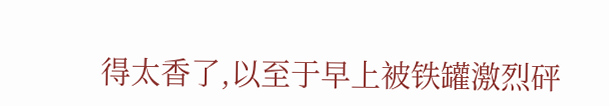得太香了,以至于早上被铁罐激烈砰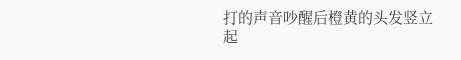打的声音吵醒后橙黄的头发竖立起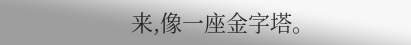来,像一座金字塔。